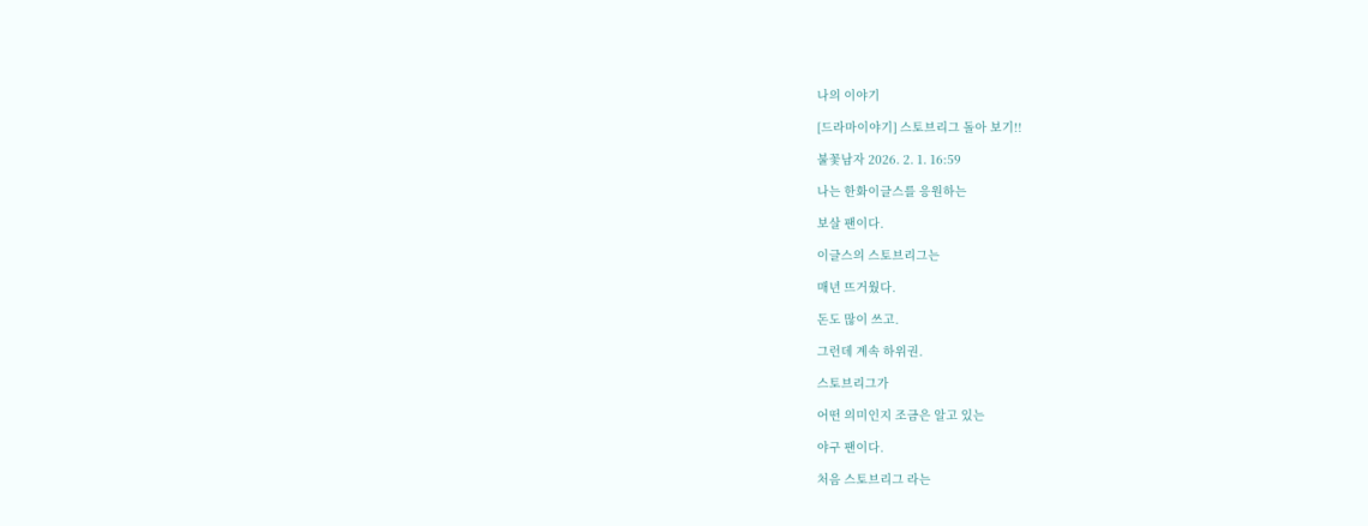나의 이야기

[드라마이야기] 스토브리그 돌아 보기!!

불꽃남자 2026. 2. 1. 16:59

나는 한화이글스를 응원하는

보살 팬이다.

이글스의 스토브리그는

매년 뜨거웠다.

돈도 많이 쓰고.

그런데 계속 하위권.

스토브리그가

어떤 의미인지 조금은 알고 있는

야구 팬이다.

처음 스토브리그 라는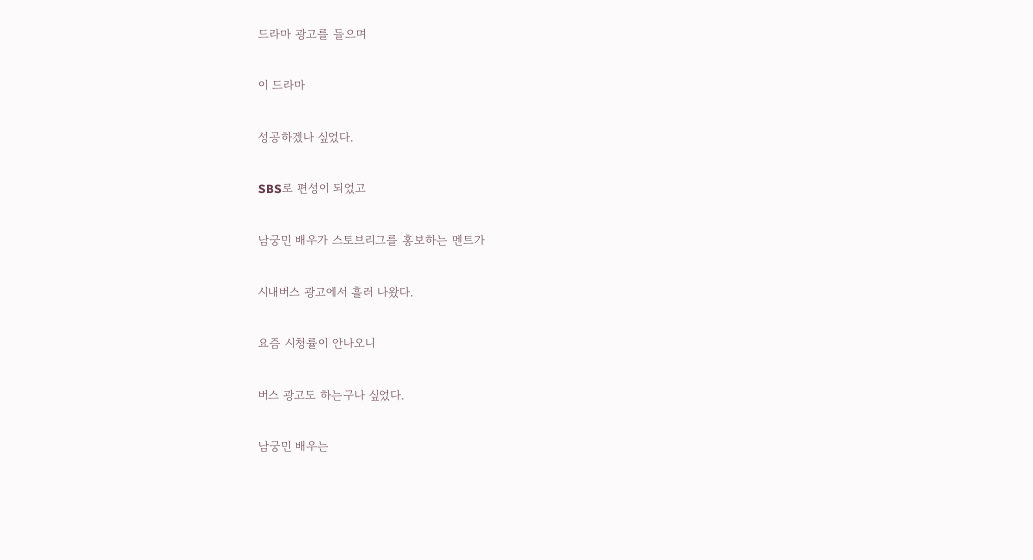드라마 광고를 들으며

이 드라마

성공하겠나 싶었다.

SBS로 편성이 되었고

남궁민 배우가 스토브리그를 홍보하는 멘트가

시내버스 광고에서 흘러 나왔다.

요즘 시청률이 안나오니

버스 광고도 하는구나 싶었다.

남궁민 배우는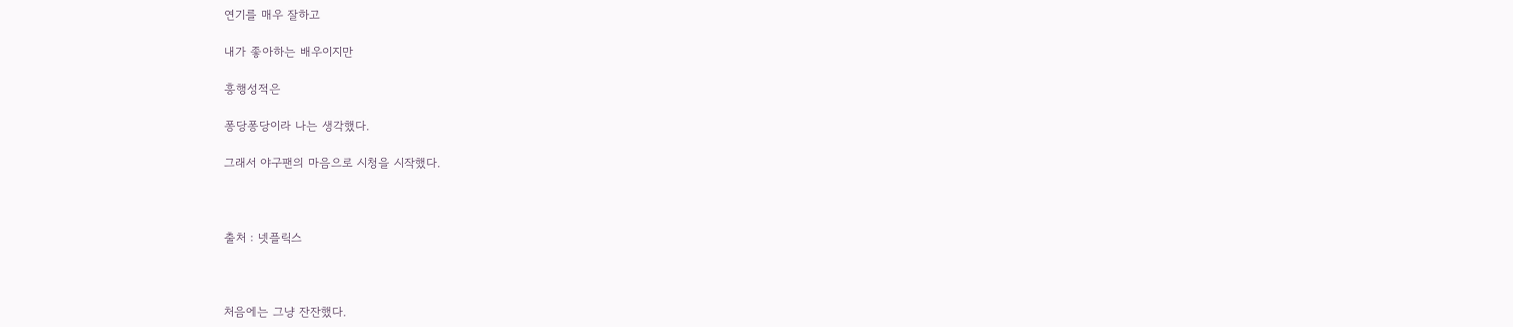연기를 매우 잘하고

내가 좋아하는 배우이지만

흥행성적은

퐁당퐁당이라 나는 생각했다.

그래서 야구팬의 마음으로 시청을 시작했다.



출처 : 넷플릭스



처음에는 그냥 잔잔했다.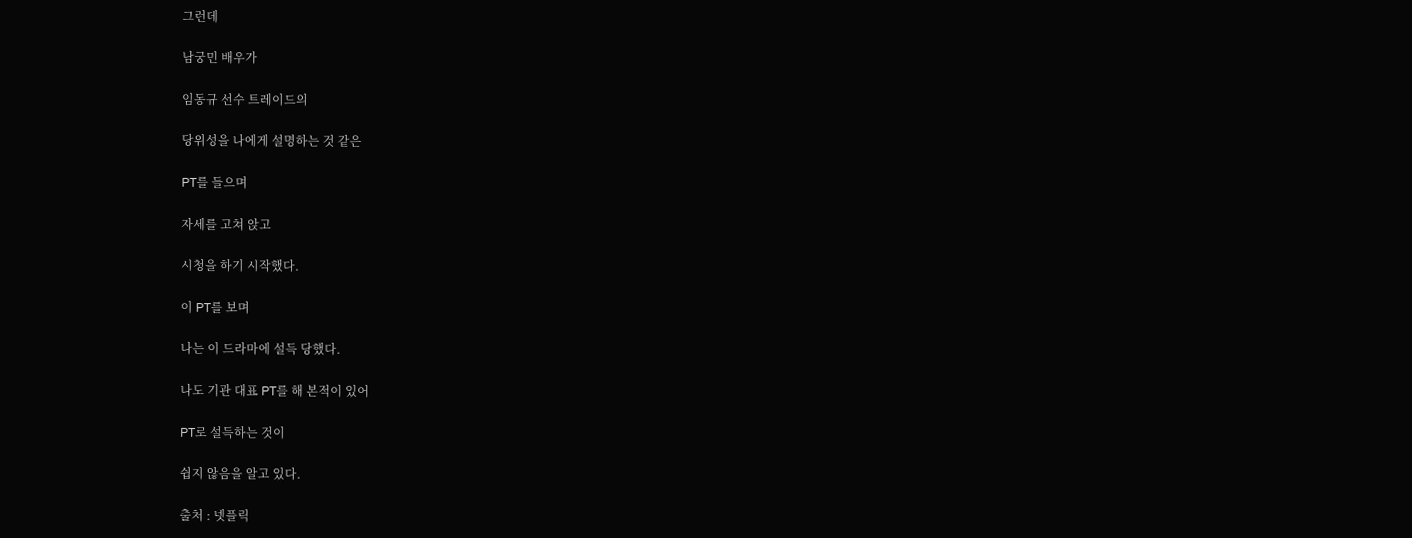그런데

남궁민 배우가

임동규 선수 트레이드의

당위성을 나에게 설명하는 것 같은

PT를 들으며

자세를 고쳐 앉고

시청을 하기 시작했다.

이 PT를 보며

나는 이 드라마에 설득 당했다.

나도 기관 대표 PT를 해 본적이 있어

PT로 설득하는 것이

쉽지 않음을 알고 있다.

출처 : 넷플릭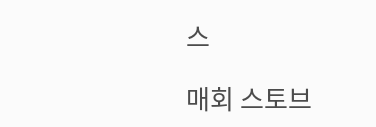스

매회 스토브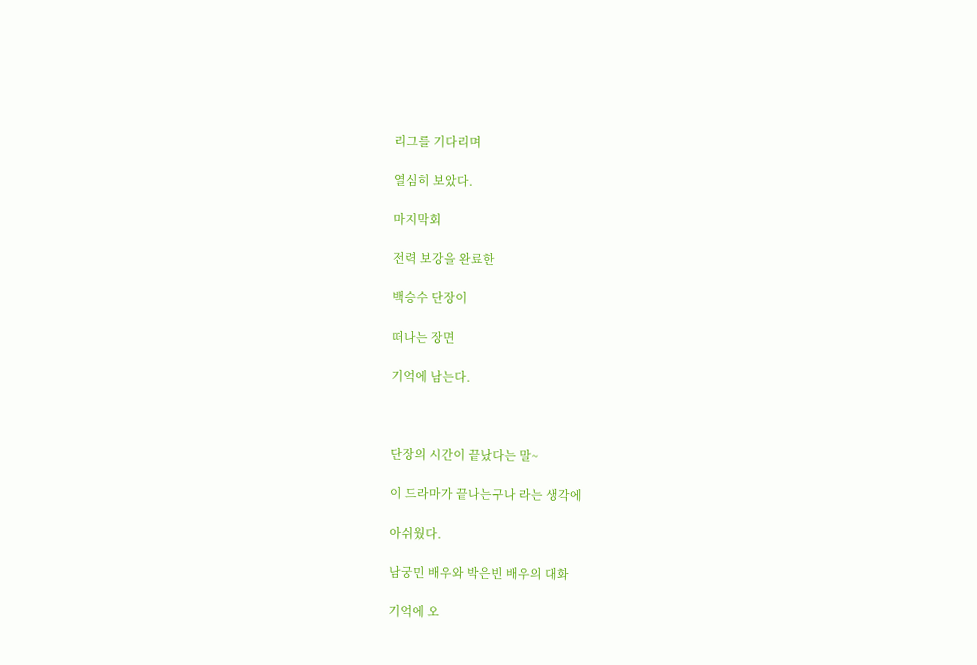리그를 기다리며

열심히 보았다.

마지막회

전력 보강을 완료한

백승수 단장이

떠나는 장면

기억에 남는다.



단장의 시간이 끝났다는 말~

이 드라마가 끝나는구나 라는 생각에

아쉬웠다.

남궁민 배우와 박은빈 배우의 대화

기억에 오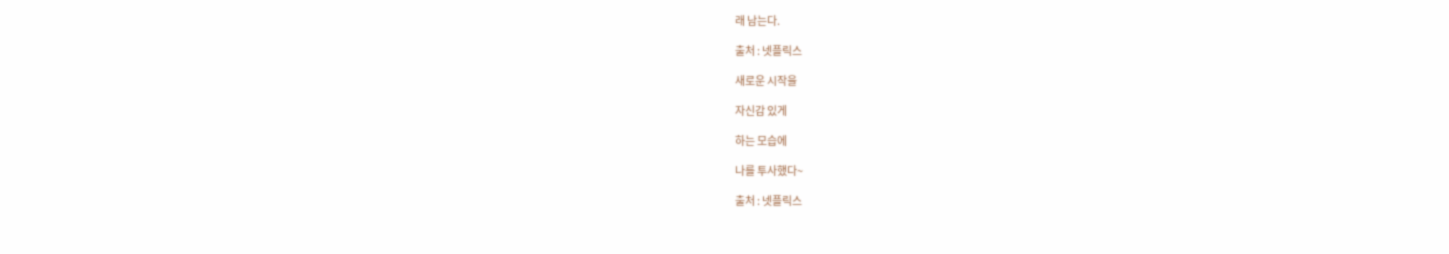래 남는다.

출처 : 넷플릭스

새로운 시작을

자신감 있게

하는 모습에

나를 투사했다~

출처 : 넷플릭스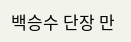백승수 단장 만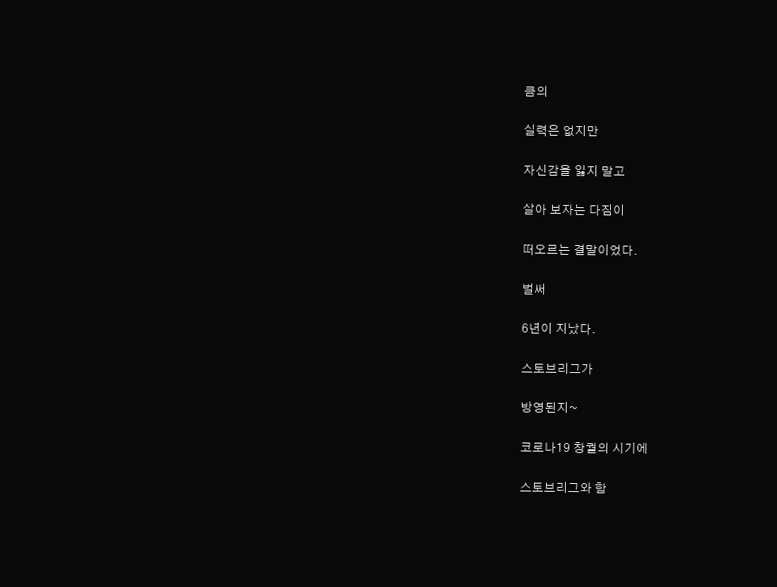큼의

실력은 없지만

자신감을 잃지 말고

살아 보자는 다짐이

떠오르는 결말이었다.

벌써

6년이 지났다.

스토브리그가

방영된지~

코로나19 창궐의 시기에

스토브리그와 함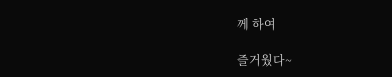께 하여

즐거웠다~